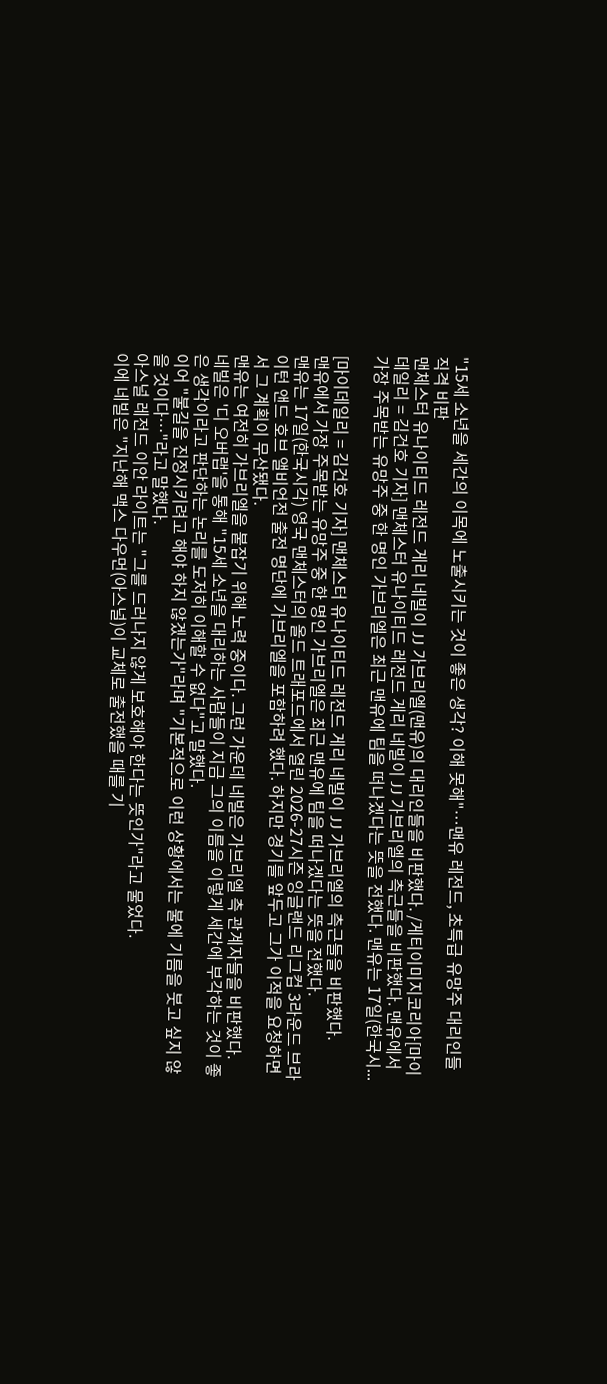"15세 소년을 세간의 이목에 노출시키는 것이 좋은 생각? 이해 못해"…맨유 레전드, 초특급 유망주 대리인들 직격 비판
맨체스터 유나이티드 레전드 게리 네빌이 JJ 가브리엘(맨유)의 대리인들을 비판했다. /게티이미지코리아[마이데일리 = 김건호 기자] 맨체스터 유나이티드 레전드 게리 네빌이 JJ 가브리엘의 측근들을 비판했다. 맨유에서 가장 주목받는 유망주 중 한 명인 가브리엘은 최근 맨유에 팀을 떠나겠다는 뜻을 전했다. 맨유는 17일(한국시...

[마이데일리 = 김건호 기자] 맨체스터 유나이티드 레전드 게리 네빌이 JJ 가브리엘의 측근들을 비판했다.
맨유에서 가장 주목받는 유망주 중 한 명인 가브리엘은 최근 맨유에 팀을 떠나겠다는 뜻을 전했다.
맨유는 17일(한국시각) 영국 맨체스터의 올드 트래포드에서 열린 2026-27시즌 잉글랜드 리그컵 3라운드 브라이턴 앤드 호브 앨비언전 출전 명단에 가브리엘을 포함하려 했다. 하지만 경기를 앞두고 그가 이적을 요청하면서 그 계획이 무산됐다.
맨유는 여전히 가브리엘을 붙잡기 위해 노력 중이다. 그런 가운데 네빌은 가브리엘 측 관계자들을 비판했다.
네빌은 '디 오버랩'을 통해 "15세 소년을 대리하는 사람들이 지금 그의 이름을 이렇게 세간에 부각하는 것이 좋은 생각이라고 판단하는 논리를 도저히 이해할 수 없다"고 말했다.
이어 "불길을 진정시키려고 해야 하지 않겠는가"라며 "기본적으로 이런 상황에서는 불에 기름을 붓고 싶지 않을 것이다…"라고 말했다.
아스널 레전드 이안 라이트는 "그를 드러나지 않게 보호해야 한다는 뜻인가"라고 물었다.
이에 네빌은 "지난해 맥스 다우먼(아스널)이 교체로 출전했을 때를 기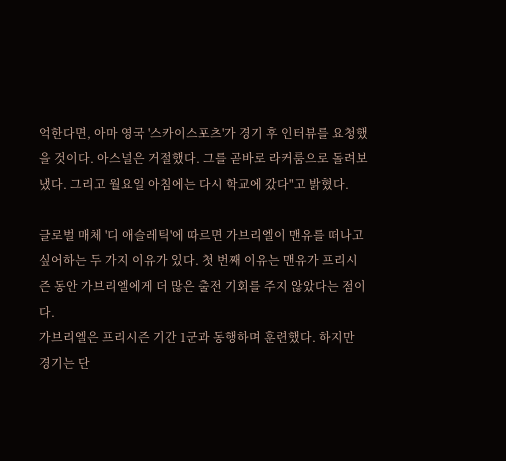억한다면, 아마 영국 '스카이스포츠'가 경기 후 인터뷰를 요청했을 것이다. 아스널은 거절했다. 그를 곧바로 라커룸으로 돌려보냈다. 그리고 월요일 아침에는 다시 학교에 갔다"고 밝혔다.

글로벌 매체 '디 애슬레틱'에 따르면 가브리엘이 맨유를 떠나고 싶어하는 두 가지 이유가 있다. 첫 번째 이유는 맨유가 프리시즌 동안 가브리엘에게 더 많은 출전 기회를 주지 않았다는 점이다.
가브리엘은 프리시즌 기간 1군과 동행하며 훈련했다. 하지만 경기는 단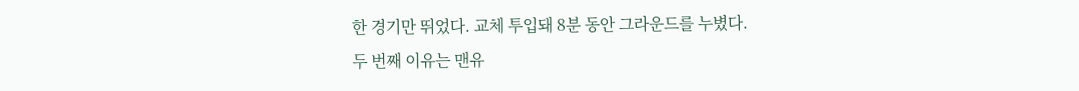한 경기만 뛰었다. 교체 투입돼 8분 동안 그라운드를 누볐다.
두 번째 이유는 맨유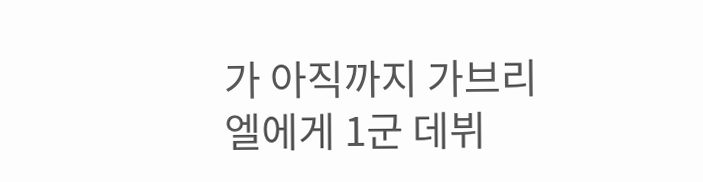가 아직까지 가브리엘에게 1군 데뷔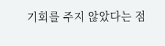기회를 주지 않았다는 점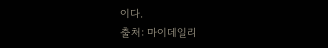이다.
출처: 마이데일리